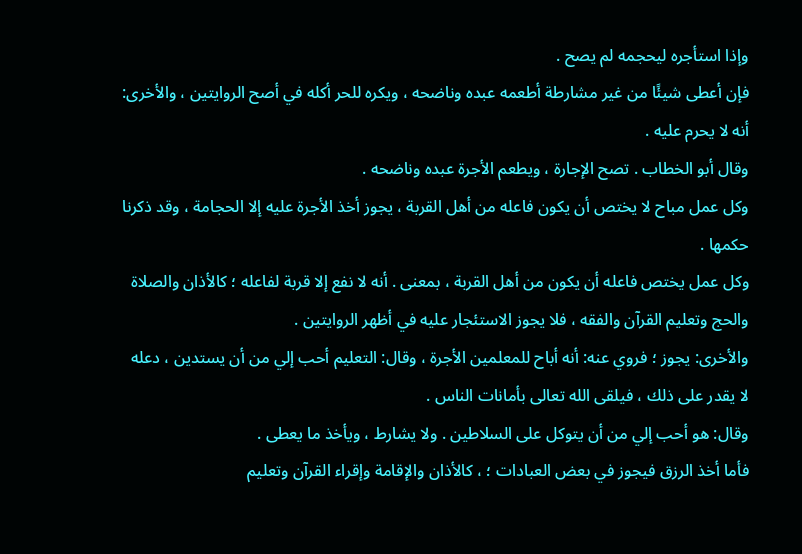وإذا استأجره ليحجمه لم يصح .
فإن أعطى شيئًا من غير مشارطة أطعمه عبده وناضحه ، ويكره للحر أكله في أصح الروايتين ، والأخرى: أنه لا يحرم عليه .
وقال أبو الخطاب . تصح الإجارة ، ويطعم الأجرة عبده وناضحه .
وكل عمل مباح لا يختص أن يكون فاعله من أهل القربة ، يجوز أخذ الأجرة عليه إلا الحجامة ، وقد ذكرنا حكمها .
وكل عمل يختص فاعله أن يكون من أهل القربة ، بمعنى . أنه لا نفع إلا قربة لفاعله ؛ كالأذان والصلاة والحج وتعليم القرآن والفقه ، فلا يجوز الاستئجار عليه في أظهر الروايتين .
والأخرى: يجوز ؛ فروي عنه: أنه أباح للمعلمين الأجرة ، وقال: التعليم أحب إلي من أن يستدين ، دعله لا يقدر على ذلك ، فيلقى الله تعالى بأمانات الناس .
وقال: هو أحب إلي من أن يتوكل على السلاطين . ولا يشارط ، ويأخذ ما يعطى .
فأما أخذ الرزق فيجوز في بعض العبادات ؛ ، كالأذان والإقامة وإقراء القرآن وتعليم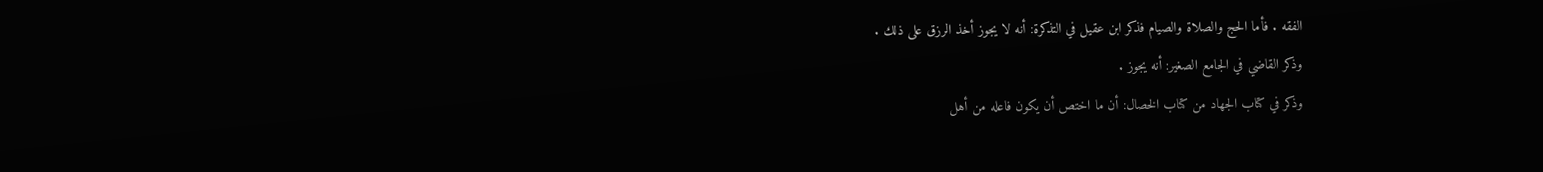الفقه . فأما الحج والصلاة والصيام فذكر ابن عقيل في التذكرة: أنه لا يجوز أخذ الرزق على ذلك .
وذكر القاضي في الجامع الصغير: أنه يجوز .
وذكر في كتاب الجهاد من كتاب الخصال: أن ما اختص أن يكون فاعله من أهل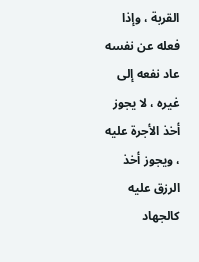القربة ، وإذا فعله عن نفسه عاد نفعه إلى غيره ، لا يجوز أخذ الأجرة عليه ، ويجوز أخذ الرزق عليه كالجهاد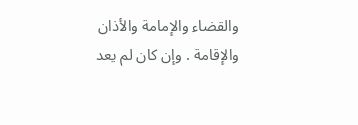والقضاء والإمامة والأذان والإقامة . وإن كان لم يعد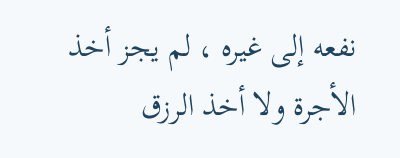نفعه إلى غيره ، لم يجز أخذ الأجرة ولا أخذ الرزق